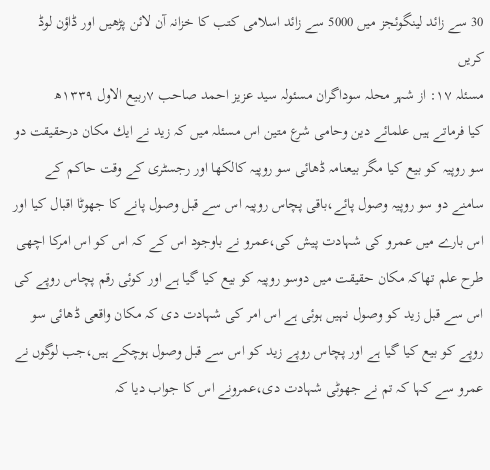30 سے زائد لینگوئجز میں 5000 سے زائد اسلامی کتب کا خزانہ آن لائن پڑھیں اور ڈاؤن لوڈ کریں
مسئلہ ۱۷: از شہر محلہ سوداگران مسئولہ سید عزیز احمد صاحب ۷ربیع الاول ۱۳۳۹ھ
کیا فرماتے ہیں علمائے دین وحامی شرع متین اس مسئلہ میں کہ زید نے ایك مکان درحقیقت دو سو روپیہ کو بیع کیا مگر بیعنامہ ڈھائی سو روپیہ کالکھا اور رجسٹری کے وقت حاکم کے سامنے دو سو روپیہ وصول پائے،باقی پچاس روپیہ اس سے قبل وصول پانے کا جھوٹا اقبال کیا اور اس بارے میں عمرو کی شہادت پیش کی،عمرو نے باوجود اس کے کہ اس کو اس امرکا اچھی طرح علم تھاکہ مکان حقیقت میں دوسو روپیہ کو بیع کیا گیا ہے اور کوئی رقم پچاس روپے کی اس سے قبل زید کو وصول نہیں ہوئی ہے اس امر کی شہادت دی کہ مکان واقعی ڈھائی سو روپے کو بیع کیا گیا ہے اور پچاس روپے زید کو اس سے قبل وصول ہوچکے ہیں،جب لوگوں نے عمرو سے کہا کہ تم نے جھوٹی شہادت دی،عمرونے اس کا جواب دیا کہ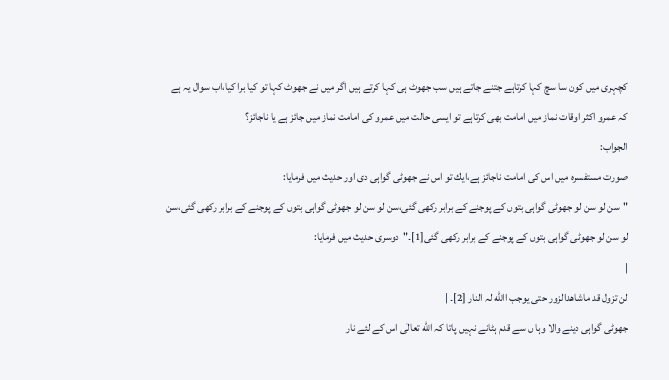کچہری میں کون سا سچ کہا کرتاہے جتنے جاتے ہیں سب جھوٹ ہی کہا کرتے ہیں اگر میں نے جھوٹ کہا تو کیا برا کیا،اب سوال یہ ہے کہ عمرو اکثر اوقات نماز میں امامت بھی کرتاہے تو ایسی حالت میں عمرو کی امامت نماز میں جائز ہے یا ناجائز؟
الجواب:
صورت مستفسرہ میں اس کی امامت ناجائز ہے،ایك تو اس نے جھوٹی گواہی دی اور حدیث میں فرمایا:
"سن لو سن لو جھوٹی گواہی بتوں کے پوجنے کے برابر رکھی گئی،سن لو سن لو جھوٹی گواہی بتوں کے پوجنے کے برابر رکھی گئی،سن لو سن لو جھوٹی گواہی بتوں کے پوجنے کے برابر رکھی گئی[1]۔"دوسری حدیث میں فرمایا:
|
لن تزول قد ماشاھدالزور حتی یوجب االله لہ النار [2]۔ |
جھوٹی گواہی دینے والا وہا ں سے قدم ہٹانے نہیں پاتا کہ الله تعالٰی اس کے لئے نار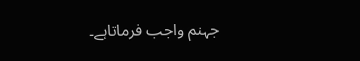جہنم واجب فرماتاہے۔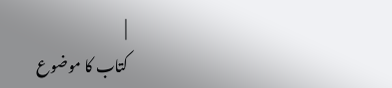|
کتاب کا موضوع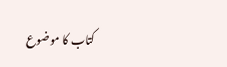کتاب کا موضوع